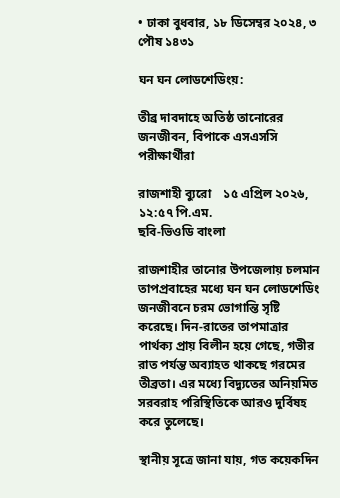• ঢাকা বুধবার, ১৮ ডিসেম্বর ২০২৪, ৩ পৌষ ১৪৩১

ঘন ঘন লোডশেডিংয়:

তীব্র দাবদাহে অতিষ্ঠ তানোরের জনজীবন, বিপাকে এসএসসি পরীক্ষার্থীরা

রাজশাহী ব্যুরো    ১৫ এপ্রিল ২০২৬, ১২:৫৭ পি.এম.
ছবি-ভিওডি বাংলা

রাজশাহীর তানোর উপজেলায় চলমান তাপপ্রবাহের মধ্যে ঘন ঘন লোডশেডিং জনজীবনে চরম ভোগান্তি সৃষ্টি করেছে। দিন-রাতের তাপমাত্রার পার্থক্য প্রায় বিলীন হয়ে গেছে, গভীর রাত পর্যন্ত অব্যাহত থাকছে গরমের তীব্রতা। এর মধ্যে বিদ্যুতের অনিয়মিত সরবরাহ পরিস্থিতিকে আরও দুর্বিষহ করে তুলেছে।

স্থানীয় সূত্রে জানা যায়, গত কয়েকদিন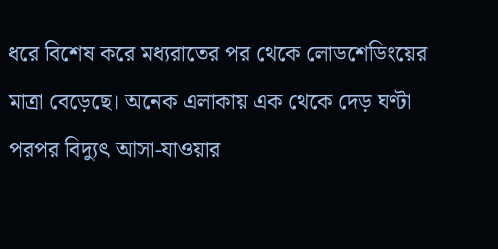ধরে বিশেষ করে মধ্যরাতের পর থেকে লোডশেডিংয়ের মাত্রা বেড়েছে। অনেক এলাকায় এক থেকে দেড় ঘণ্টা পরপর বিদ্যুৎ আসা-যাওয়ার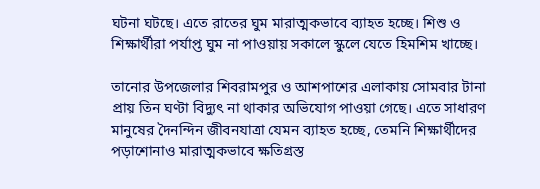ঘটনা ঘটছে। এতে রাতের ঘুম মারাত্মকভাবে ব্যাহত হচ্ছে। শিশু ও শিক্ষার্থীরা পর্যাপ্ত ঘুম না পাওয়ায় সকালে স্কুলে যেতে হিমশিম খাচ্ছে।

তানোর উপজেলার শিবরামপুর ও আশপাশের এলাকায় সোমবার টানা প্রায় তিন ঘণ্টা বিদ্যুৎ না থাকার অভিযোগ পাওয়া গেছে। এতে সাধারণ মানুষের দৈনন্দিন জীবনযাত্রা যেমন ব্যাহত হচ্ছে, তেমনি শিক্ষার্থীদের পড়াশোনাও মারাত্মকভাবে ক্ষতিগ্রস্ত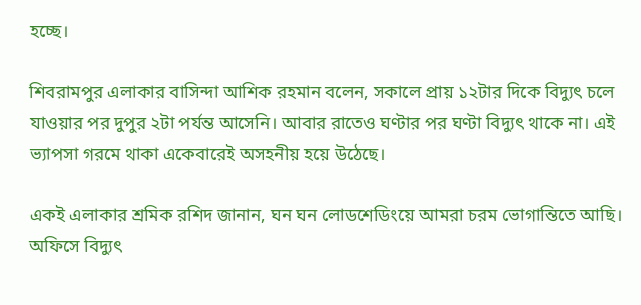হচ্ছে।

শিবরামপুর এলাকার বাসিন্দা আশিক রহমান বলেন, সকালে প্রায় ১২টার দিকে বিদ্যুৎ চলে যাওয়ার পর দুপুর ২টা পর্যন্ত আসেনি। আবার রাতেও ঘণ্টার পর ঘণ্টা বিদ্যুৎ থাকে না। এই ভ্যাপসা গরমে থাকা একেবারেই অসহনীয় হয়ে উঠেছে।

একই এলাকার শ্রমিক রশিদ জানান, ঘন ঘন লোডশেডিংয়ে আমরা চরম ভোগান্তিতে আছি। অফিসে বিদ্যুৎ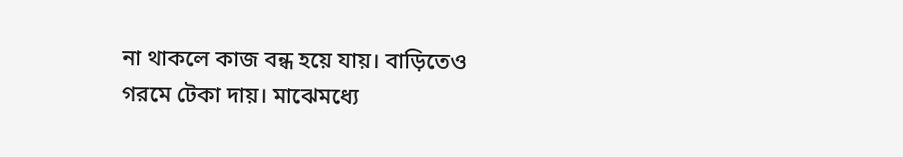না থাকলে কাজ বন্ধ হয়ে যায়। বাড়িতেও গরমে টেকা দায়। মাঝেমধ্যে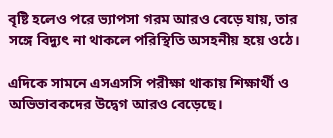বৃষ্টি হলেও পরে ভ্যাপসা গরম আরও বেড়ে যায়, তার সঙ্গে বিদ্যুৎ না থাকলে পরিস্থিতি অসহনীয় হয়ে ওঠে।

এদিকে সামনে এসএসসি পরীক্ষা থাকায় শিক্ষার্থী ও অভিভাবকদের উদ্বেগ আরও বেড়েছে।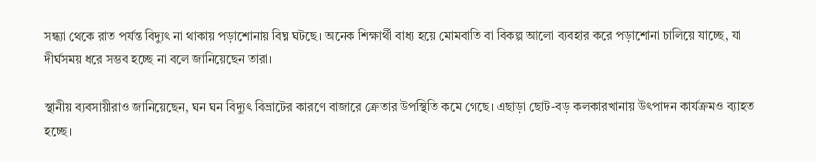সন্ধ্যা থেকে রাত পর্যন্ত বিদ্যুৎ না থাকায় পড়াশোনায় বিঘ্ন ঘটছে। অনেক শিক্ষার্থী বাধ্য হয়ে মোমবাতি বা বিকল্প আলো ব্যবহার করে পড়াশোনা চালিয়ে যাচ্ছে, যা দীর্ঘসময় ধরে সম্ভব হচ্ছে না বলে জানিয়েছেন তারা।

স্থানীয় ব্যবসায়ীরাও জানিয়েছেন, ঘন ঘন বিদ্যুৎ বিভ্রাটের কারণে বাজারে ক্রেতার উপস্থিতি কমে গেছে। এছাড়া ছোট-বড় কলকারখানায় উৎপাদন কার্যক্রমও ব্যাহত হচ্ছে।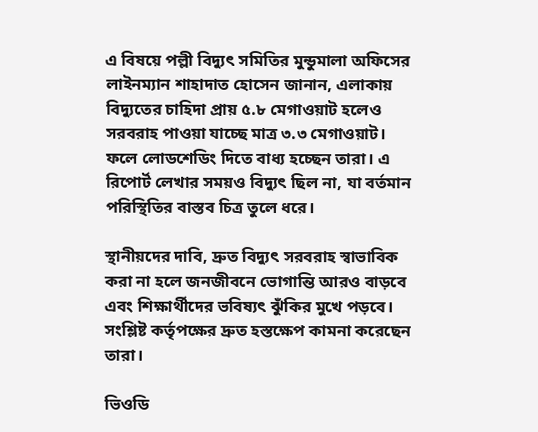এ বিষয়ে পল্লী বিদ্যুৎ সমিতির মুন্ডুমালা অফিসের লাইনম্যান শাহাদাত হোসেন জানান, এলাকায় বিদ্যুতের চাহিদা প্রায় ৫.৮ মেগাওয়াট হলেও সরবরাহ পাওয়া যাচ্ছে মাত্র ৩.৩ মেগাওয়াট। ফলে লোডশেডিং দিতে বাধ্য হচ্ছেন তারা। এ রিপোর্ট লেখার সময়ও বিদ্যুৎ ছিল না, যা বর্তমান পরিস্থিতির বাস্তব চিত্র তুলে ধরে।

স্থানীয়দের দাবি, দ্রুত বিদ্যুৎ সরবরাহ স্বাভাবিক করা না হলে জনজীবনে ভোগান্তি আরও বাড়বে এবং শিক্ষার্থীদের ভবিষ্যৎ ঝুঁকির মুখে পড়বে। সংশ্লিষ্ট কর্তৃপক্ষের দ্রুত হস্তক্ষেপ কামনা করেছেন তারা।

ভিওডি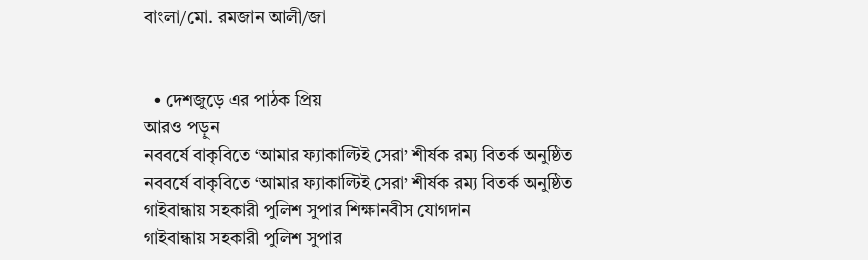বাংলা/মো. রমজান আলী/জা


  • দেশজুড়ে এর পাঠক প্রিয়
আরও পড়ুন
নববর্ষে বাকৃবিতে ‘আমার ফ্যাকাল্টিই সেরা’ শীর্ষক রম্য বিতর্ক অনুষ্ঠিত
নববর্ষে বাকৃবিতে ‘আমার ফ্যাকাল্টিই সেরা’ শীর্ষক রম্য বিতর্ক অনুষ্ঠিত
গাইবান্ধায় সহকারী পুলিশ সুপার শিক্ষানবীস যোগদান
গাইবান্ধায় সহকারী পুলিশ সুপার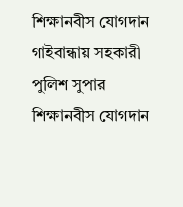শিক্ষানবীস যোগদান
গাইবান্ধায় সহকারী পুলিশ সুপার শিক্ষানবীস যোগদান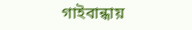গাইবান্ধায়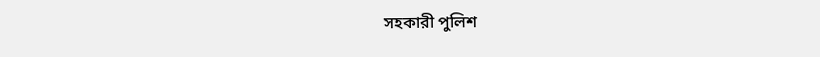সহকারী পুলিশ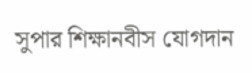সুপার শিক্ষানবীস যোগদান